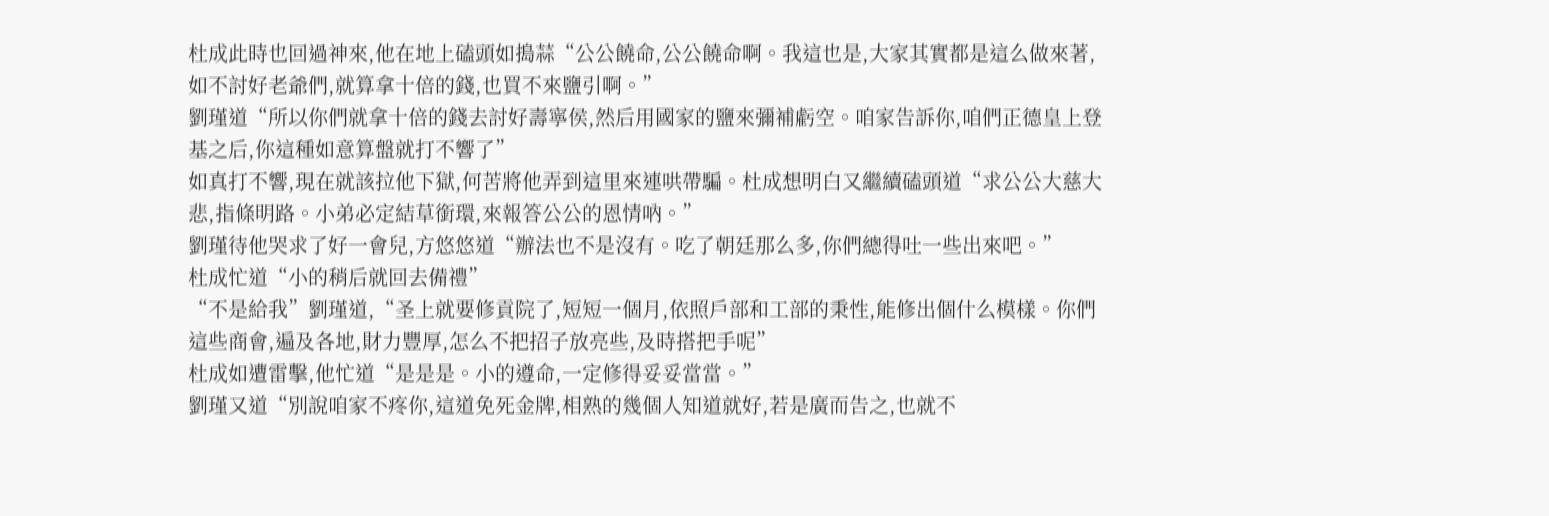杜成此時也回過神來,他在地上磕頭如搗蒜“公公饒命,公公饒命啊。我這也是,大家其實都是這么做來著,如不討好老爺們,就算拿十倍的錢,也買不來鹽引啊。”
劉瑾道“所以你們就拿十倍的錢去討好壽寧侯,然后用國家的鹽來彌補虧空。咱家告訴你,咱們正德皇上登基之后,你這種如意算盤就打不響了”
如真打不響,現在就該拉他下獄,何苦將他弄到這里來連哄帶騙。杜成想明白又繼續磕頭道“求公公大慈大悲,指條明路。小弟必定結草銜環,來報答公公的恩情吶。”
劉瑾待他哭求了好一會兒,方悠悠道“辦法也不是沒有。吃了朝廷那么多,你們總得吐一些出來吧。”
杜成忙道“小的稍后就回去備禮”
“不是給我”劉瑾道,“圣上就要修貢院了,短短一個月,依照戶部和工部的秉性,能修出個什么模樣。你們這些商會,遍及各地,財力豐厚,怎么不把招子放亮些,及時搭把手呢”
杜成如遭雷擊,他忙道“是是是。小的遵命,一定修得妥妥當當。”
劉瑾又道“別說咱家不疼你,這道免死金牌,相熟的幾個人知道就好,若是廣而告之,也就不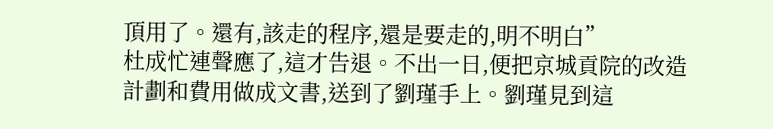頂用了。還有,該走的程序,還是要走的,明不明白”
杜成忙連聲應了,這才告退。不出一日,便把京城貢院的改造計劃和費用做成文書,送到了劉瑾手上。劉瑾見到這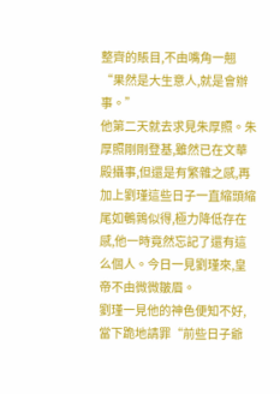整齊的賬目,不由嘴角一翹“果然是大生意人,就是會辦事。”
他第二天就去求見朱厚照。朱厚照剛剛登基,雖然已在文華殿攝事,但還是有繁雜之感,再加上劉瑾這些日子一直縮頭縮尾如鵪鶉似得,極力降低存在感,他一時竟然忘記了還有這么個人。今日一見劉瑾來,皇帝不由微微皺眉。
劉瑾一見他的神色便知不好,當下跪地請罪“前些日子爺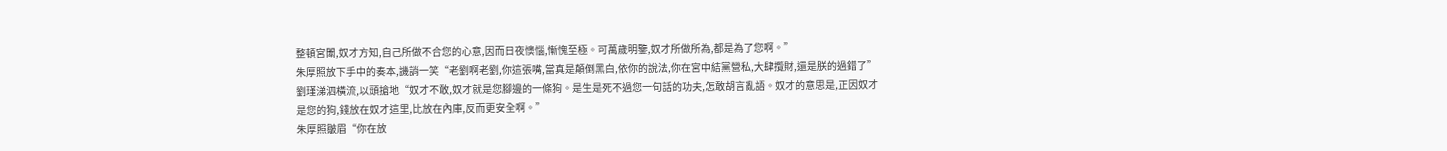整頓宮闈,奴才方知,自己所做不合您的心意,因而日夜懊惱,慚愧至極。可萬歲明鑒,奴才所做所為,都是為了您啊。”
朱厚照放下手中的奏本,譏誚一笑“老劉啊老劉,你這張嘴,當真是顛倒黑白,依你的說法,你在宮中結黨營私,大肆攬財,還是朕的過錯了”
劉瑾涕泗橫流,以頭搶地“奴才不敢,奴才就是您腳邊的一條狗。是生是死不過您一句話的功夫,怎敢胡言亂語。奴才的意思是,正因奴才是您的狗,錢放在奴才這里,比放在內庫,反而更安全啊。”
朱厚照皺眉“你在放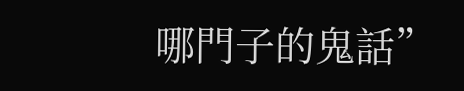哪門子的鬼話”